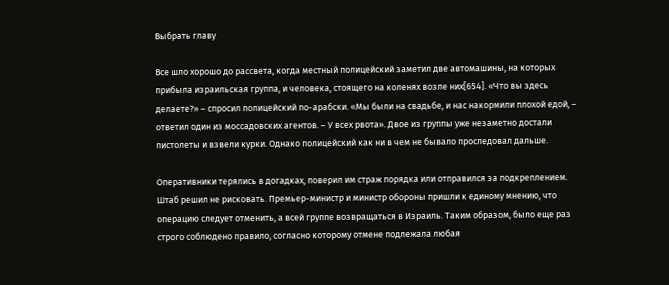Выбрать главу

Все шло хорошо до рассвета, когда местный полицейский заметил две автомашины, на которых прибыла израильская группа, и человека, стоящего на коленях возле них[654]. «Что вы здесь делаете?» – спросил полицейский по-арабски. «Мы были на свадьбе, и нас накормили плохой едой, – ответил один из моссадовских агентов. – У всех рвота». Двое из группы уже незаметно достали пистолеты и взвели курки. Однако полицейский как ни в чем не бывало проследовал дальше.

Оперативники терялись в догадках, поверил им страж порядка или отправился за подкреплением. Штаб решил не рисковать. Премьер-министр и министр обороны пришли к единому мнению, что операцию следует отменить, а всей группе возвращаться в Израиль. Таким образом, было еще раз строго соблюдено правило, согласно которому отмене подлежала любая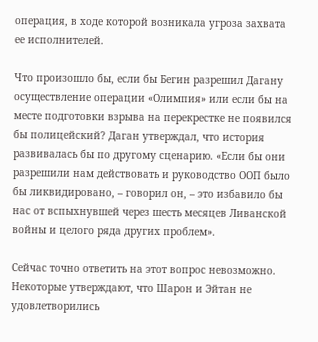операция, в ходе которой возникала угроза захвата ее исполнителей.

Что произошло бы, если бы Бегин разрешил Дагану осуществление операции «Олимпия» или если бы на месте подготовки взрыва на перекрестке не появился бы полицейский? Даган утверждал, что история развивалась бы по другому сценарию. «Если бы они разрешили нам действовать и руководство ООП было бы ликвидировано, – говорил он, – это избавило бы нас от вспыхнувшей через шесть месяцев Ливанской войны и целого ряда других проблем».

Сейчас точно ответить на этот вопрос невозможно. Некоторые утверждают, что Шарон и Эйтан не удовлетворились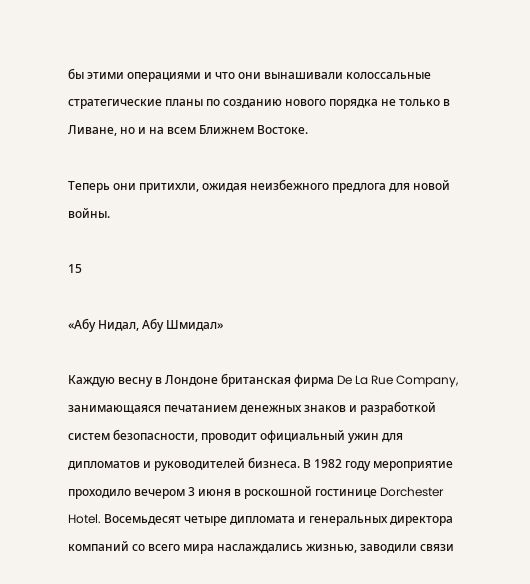бы этими операциями и что они вынашивали колоссальные стратегические планы по созданию нового порядка не только в Ливане, но и на всем Ближнем Востоке.

Теперь они притихли, ожидая неизбежного предлога для новой войны.

15

«Абу Нидал, Абу Шмидал»

Каждую весну в Лондоне британская фирма De La Rue Company, занимающаяся печатанием денежных знаков и разработкой систем безопасности, проводит официальный ужин для дипломатов и руководителей бизнеса. В 1982 году мероприятие проходило вечером 3 июня в роскошной гостинице Dorchester Hotel. Восемьдесят четыре дипломата и генеральных директора компаний со всего мира наслаждались жизнью, заводили связи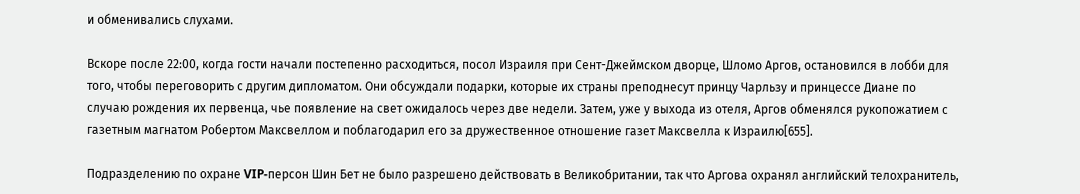и обменивались слухами.

Вскоре после 22:00, когда гости начали постепенно расходиться, посол Израиля при Сент-Джеймском дворце, Шломо Аргов, остановился в лобби для того, чтобы переговорить с другим дипломатом. Они обсуждали подарки, которые их страны преподнесут принцу Чарльзу и принцессе Диане по случаю рождения их первенца, чье появление на свет ожидалось через две недели. Затем, уже у выхода из отеля, Аргов обменялся рукопожатием с газетным магнатом Робертом Максвеллом и поблагодарил его за дружественное отношение газет Максвелла к Израилю[655].

Подразделению по охране VIP-персон Шин Бет не было разрешено действовать в Великобритании, так что Аргова охранял английский телохранитель,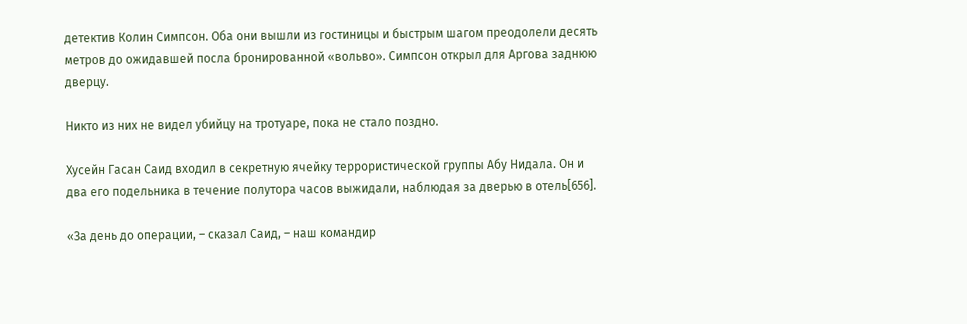детектив Колин Симпсон. Оба они вышли из гостиницы и быстрым шагом преодолели десять метров до ожидавшей посла бронированной «вольво». Симпсон открыл для Аргова заднюю дверцу.

Никто из них не видел убийцу на тротуаре, пока не стало поздно.

Хусейн Гасан Саид входил в секретную ячейку террористической группы Абу Нидала. Он и два его подельника в течение полутора часов выжидали, наблюдая за дверью в отель[656].

«За день до операции, – сказал Саид, – наш командир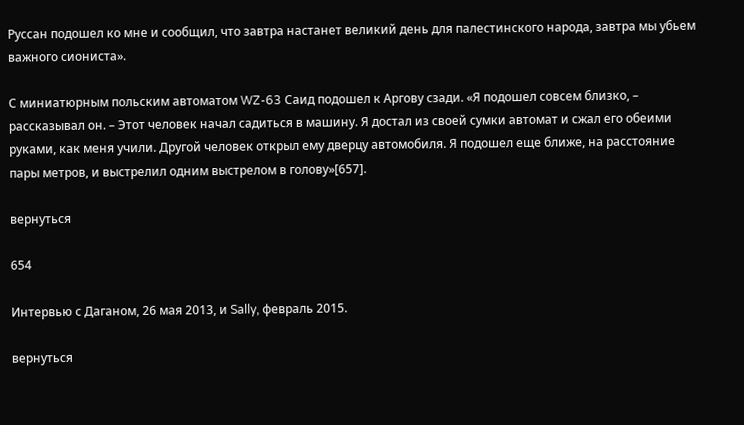Руссан подошел ко мне и сообщил, что завтра настанет великий день для палестинского народа, завтра мы убьем важного сиониста».

С миниатюрным польским автоматом WZ-63 Саид подошел к Аргову сзади. «Я подошел совсем близко, – рассказывал он. – Этот человек начал садиться в машину. Я достал из своей сумки автомат и сжал его обеими руками, как меня учили. Другой человек открыл ему дверцу автомобиля. Я подошел еще ближе, на расстояние пары метров, и выстрелил одним выстрелом в голову»[657].

вернуться

654

Интервью с Даганом, 26 мая 2013, и Sally, февраль 2015.

вернуться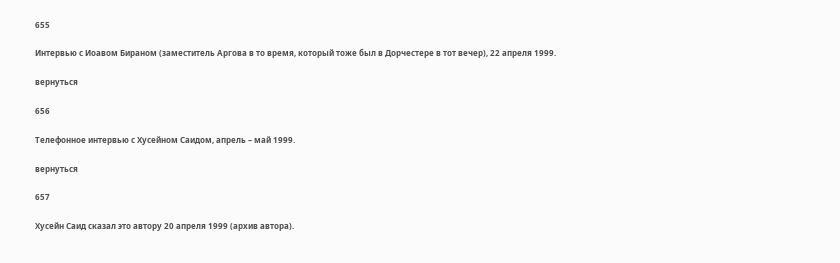655

Интервью с Иоавом Бираном (заместитель Аргова в то время, который тоже был в Дорчестере в тот вечер), 22 апреля 1999.

вернуться

656

Телефонное интервью с Хусейном Саидом, апрель – май 1999.

вернуться

657

Хусейн Саид сказал это автору 20 апреля 1999 (архив автора).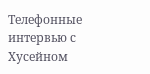Телефонные интервью с Хусейном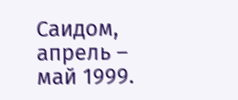Саидом, апрель – май 1999.